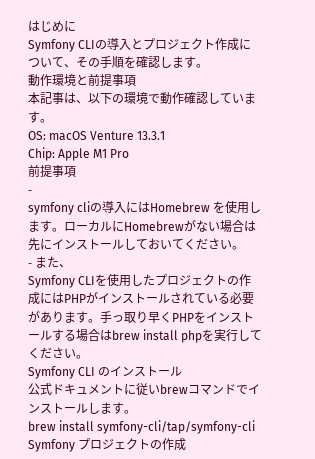はじめに
Symfony CLIの導入とプロジェクト作成について、その手順を確認します。
動作環境と前提事項
本記事は、以下の環境で動作確認しています。
OS: macOS Venture 13.3.1
Chip: Apple M1 Pro
前提事項
-
symfony cliの導入にはHomebrew を使用します。ローカルにHomebrewがない場合は先にインストールしておいてください。
- また、
Symfony CLIを使用したプロジェクトの作成にはPHPがインストールされている必要があります。手っ取り早くPHPをインストールする場合はbrew install phpを実行してください。
Symfony CLI のインストール
公式ドキュメントに従いbrewコマンドでインストールします。
brew install symfony-cli/tap/symfony-cli
Symfony プロジェクトの作成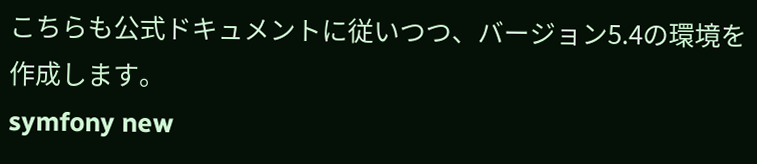こちらも公式ドキュメントに従いつつ、バージョン5.4の環境を作成します。
symfony new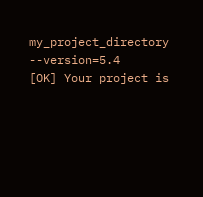my_project_directory --version=5.4
[OK] Your project is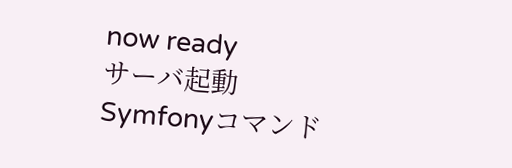now ready
サーバ起動
Symfonyコマンド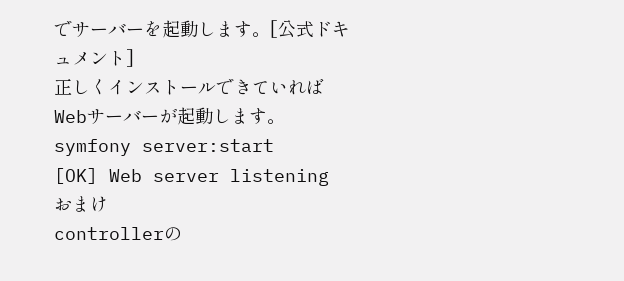でサーバーを起動します。[公式ドキュメント]
正しくインストールできていればWebサーバーが起動します。
symfony server:start
[OK] Web server listening
おまけ
controllerの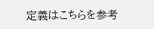定義はこちらを参考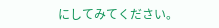にしてみてください。